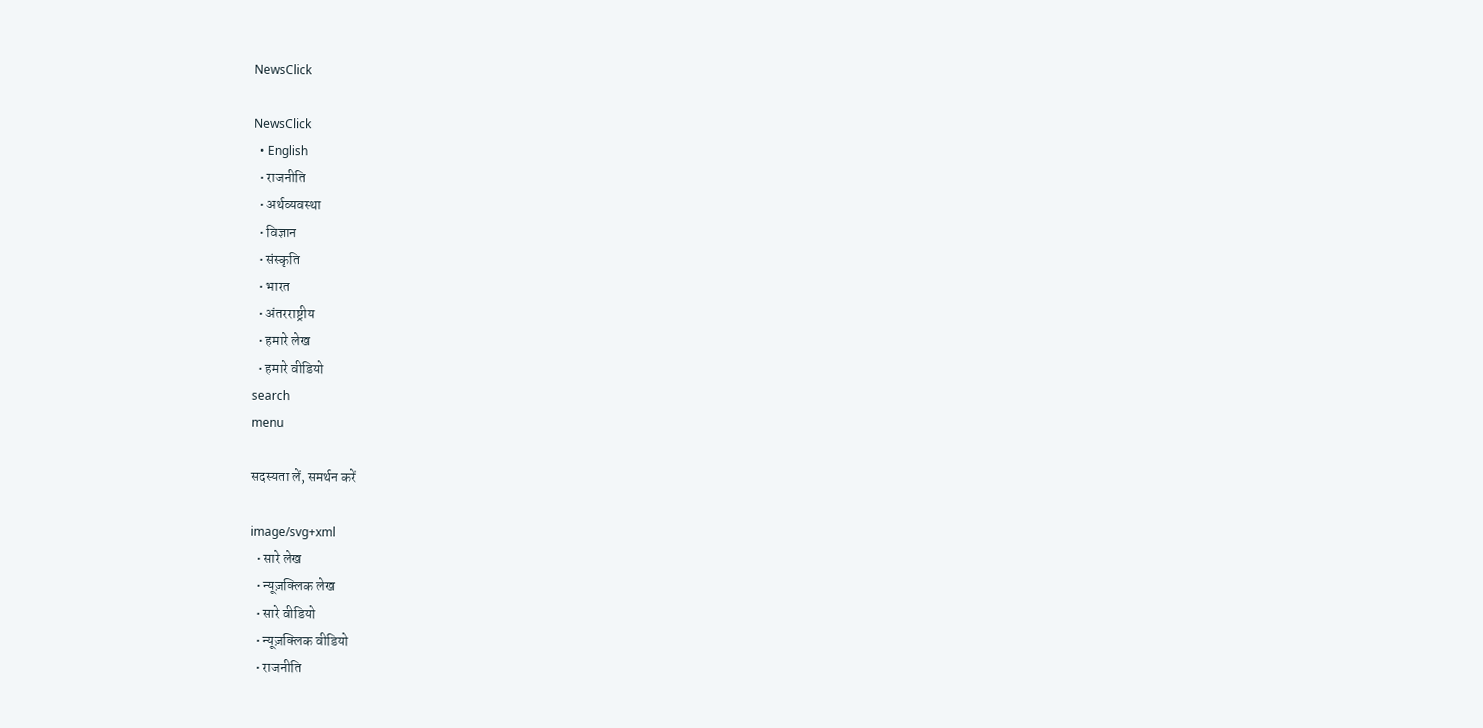NewsClick

NewsClick
  • English
  • राजनीति
  • अर्थव्यवस्था
  • विज्ञान
  • संस्कृति
  • भारत
  • अंतरराष्ट्रीय
  • हमारे लेख
  • हमारे वीडियो
search
menu

सदस्यता लें, समर्थन करें

image/svg+xml
  • सारे लेख
  • न्यूज़क्लिक लेख
  • सारे वीडियो
  • न्यूज़क्लिक वीडियो
  • राजनीति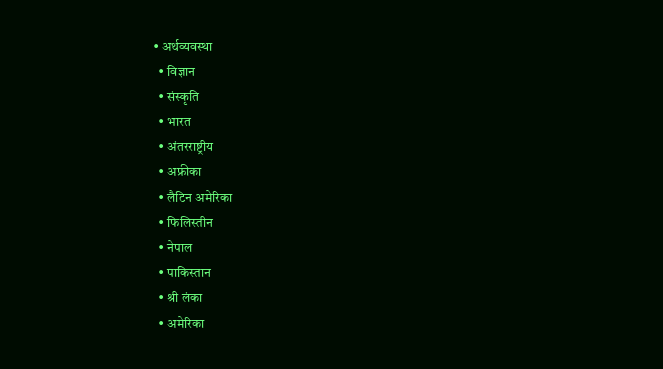• अर्थव्यवस्था
  • विज्ञान
  • संस्कृति
  • भारत
  • अंतरराष्ट्रीय
  • अफ्रीका
  • लैटिन अमेरिका
  • फिलिस्तीन
  • नेपाल
  • पाकिस्तान
  • श्री लंका
  • अमेरिका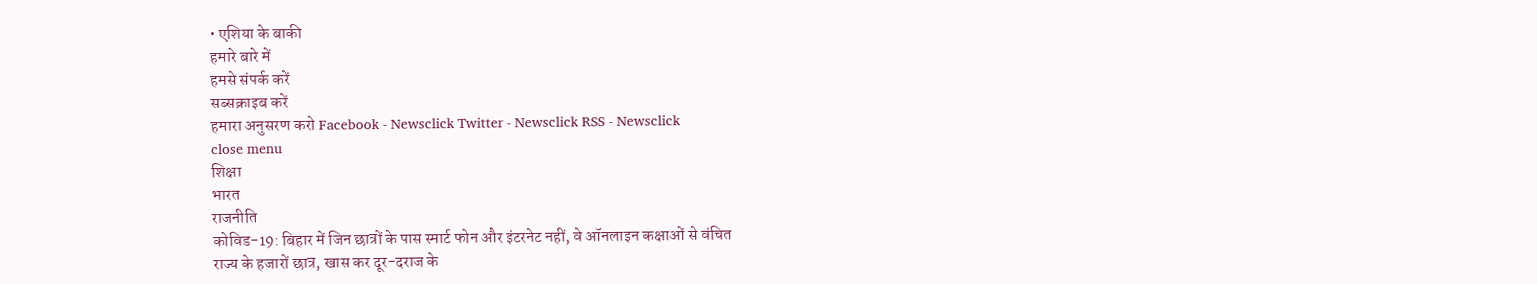• एशिया के बाकी
हमारे बारे में
हमसे संपर्क करें
सब्सक्राइब करें
हमारा अनुसरण करो Facebook - Newsclick Twitter - Newsclick RSS - Newsclick
close menu
शिक्षा
भारत
राजनीति
कोविड-19: बिहार में जिन छात्रों के पास स्मार्ट फोन और इंटरनेट नहीं, वे ऑनलाइन कक्षाओं से वंचित
राज्य के हजारों छात्र, खास कर दूर-दराज के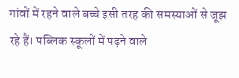गांवों में रहने वाले बच्चे इसी तरह की समस्याओं से जूझ रहे हैं। पब्लिक स्कूलों में पढ़ने वाले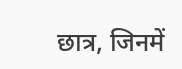छात्र, जिनमें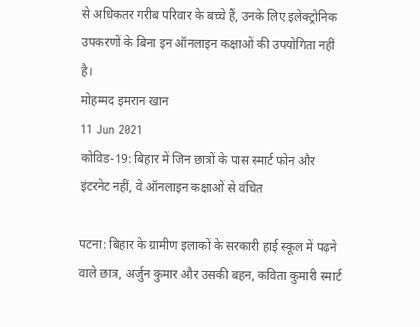से अधिकतर गरीब परिवार के बच्चे हैं, उनके लिए इलेक्ट्रोनिक उपकरणों के बिना इन ऑनलाइन कक्षाओं की उपयोगिता नहीं है।
मोहम्मद इमरान खान
11 Jun 2021
कोविड-19: बिहार में जिन छात्रों के पास स्मार्ट फोन और इंटरनेट नहीं, वे ऑनलाइन कक्षाओं से वंचित

पटना: बिहार के ग्रामीण इलाकों के सरकारी हाई स्कूल में पढ़ने वाले छात्र, अर्जुन कुमार और उसकी बहन, कविता कुमारी स्मार्ट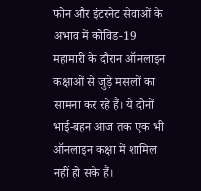फोन और इंटरनेट सेवाओं के अभाव में कोविड-19 महामारी के दौरान ऑनलाइन कक्षाओं से जुड़े मसलों का सामना कर रहे हैं। ये दोनों भाई-बहन आज तक एक भी ऑनलाइन कक्षा में शामिल नहीं हो सके हैं।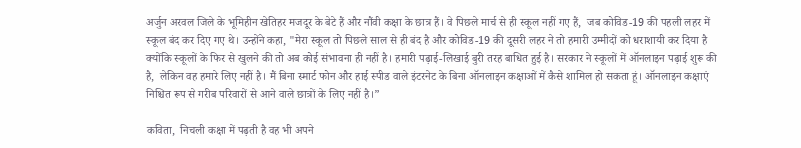अर्जुन अरवल जिले के भूमिहीन खेतिहर मजदूर के बेटे हैं और नौंवी कक्षा के छात्र हैं। वे पिछले मार्च से ही स्कूल नहीं गए हैं,  जब कोविड-19 की पहली लहर में स्कूल बंद कर दिए गए थे। उन्होंने कहा, "मेरा स्कूल तो पिछले साल से ही बंद है और कोविड-19 की दूसरी लहर ने तो हमारी उम्मीदों को धराशायी कर दिया है क्योंकि स्कूलों के फिर से खुलने की तो अब कोई संभावना ही नहीं है। हमारी पढ़ाई-लिखाई बुरी तरह बाधित हुई है। सरकार ने स्कूलों में ऑनलाइन पढ़ाई शुरू की है,  लेकिन वह हमारे लिए नहीं है। मैं बिना स्मार्ट फोन और हाई स्पीड वाले इंटरनेट के बिना ऑनलाइन कक्षाओं में कैसे शामिल हो सकता हूं। ऑनलाइन कक्षाएं निश्चित रूप से गरीब परिवारों से आने वाले छात्रों के लिए नहीं है।”

कविता,  निचली कक्षा में पढ़ती है वह भी अपने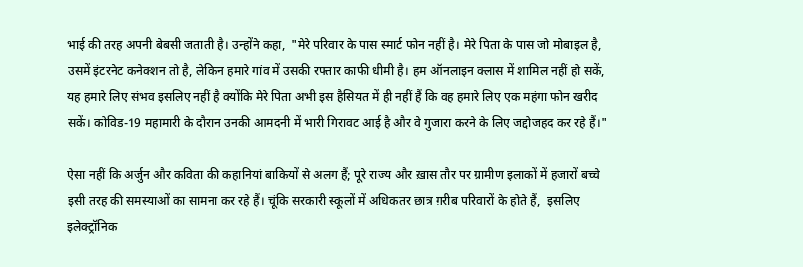भाई की तरह अपनी बेबसी जताती है। उन्होंने कहा,  "मेरे परिवार के पास स्मार्ट फोन नहीं है। मेरे पिता के पास जो मोबाइल है, उसमें इंटरनेट कनेक्शन तो है, लेकिन हमारे गांव में उसकी रफ्तार काफी धीमी है। हम ऑनलाइन क्लास में शामिल नहीं हो सकें, यह हमारे लिए संभव इसलिए नहीं है क्योंकि मेरे पिता अभी इस हैसियत में ही नहीं हैं कि वह हमारे लिए एक महंगा फोन खरीद सकें। कोविड-19 महामारी के दौरान उनकी आमदनी में भारी गिरावट आई है और वे गुजारा करने के लिए जद्दोजहद कर रहे हैं।"

ऐसा नहीं कि अर्जुन और कविता की कहानियां बाकियों से अलग हैं; पूरे राज्य और ख़ास तौर पर ग्रामीण इलाकों में हजारों बच्चे इसी तरह की समस्याओं का सामना कर रहे हैं। चूंकि सरकारी स्कूलों में अधिकतर छात्र ग़रीब परिवारों के होते हैं,  इसलिए इलेक्ट्रॉनिक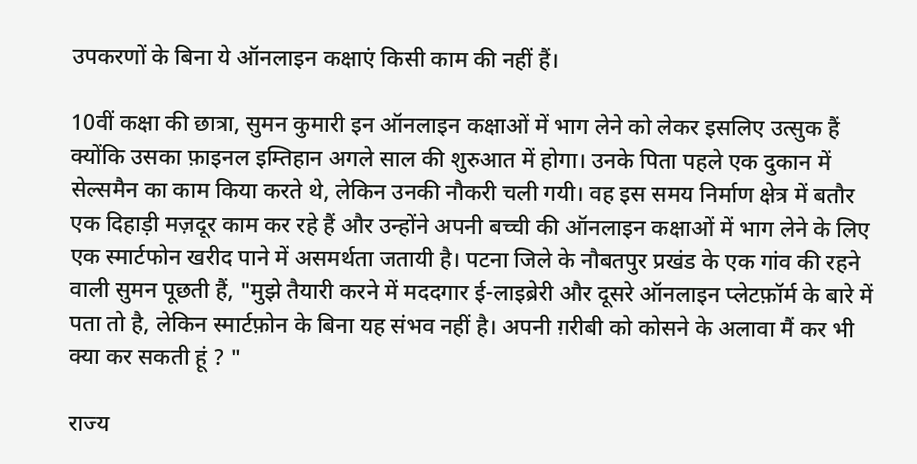उपकरणों के बिना ये ऑनलाइन कक्षाएं किसी काम की नहीं हैं।

10वीं कक्षा की छात्रा, सुमन कुमारी इन ऑनलाइन कक्षाओं में भाग लेने को लेकर इसलिए उत्सुक हैं क्योंकि उसका फ़ाइनल इम्तिहान अगले साल की शुरुआत में होगा। उनके पिता पहले एक दुकान में सेल्समैन का काम किया करते थे, लेकिन उनकी नौकरी चली गयी। वह इस समय निर्माण क्षेत्र में बतौर एक दिहाड़ी मज़दूर काम कर रहे हैं और उन्होंने अपनी बच्ची की ऑनलाइन कक्षाओं में भाग लेने के लिए एक स्मार्टफोन खरीद पाने में असमर्थता जतायी है। पटना जिले के नौबतपुर प्रखंड के एक गांव की रहने वाली सुमन पूछती हैं, "मुझे तैयारी करने में मददगार ई-लाइब्रेरी और दूसरे ऑनलाइन प्लेटफ़ॉर्म के बारे में पता तो है, लेकिन स्मार्टफ़ोन के बिना यह संभव नहीं है। अपनी ग़रीबी को कोसने के अलावा मैं कर भी क्या कर सकती हूं ? "

राज्य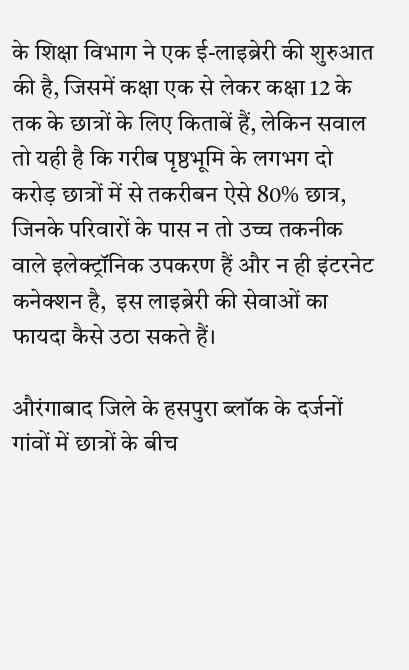के शिक्षा विभाग ने एक ई-लाइब्रेरी की शुरुआत की है, जिसमें कक्षा एक से लेकर कक्षा 12 के तक के छात्रों के लिए किताबें हैं, लेकिन सवाल तो यही है कि गरीब पृष्ठभूमि के लगभग दो करोड़ छात्रों में से तकरीबन ऐसे 80% छात्र, जिनके परिवारों के पास न तो उच्च तकनीक वाले इलेक्ट्रॉनिक उपकरण हैं और न ही इंटरनेट कनेक्शन है,  इस लाइब्रेरी की सेवाओं का फायदा कैसे उठा सकते हैं।

औरंगाबाद जिले के हसपुरा ब्लॉक के दर्जनों गांवों में छात्रों के बीच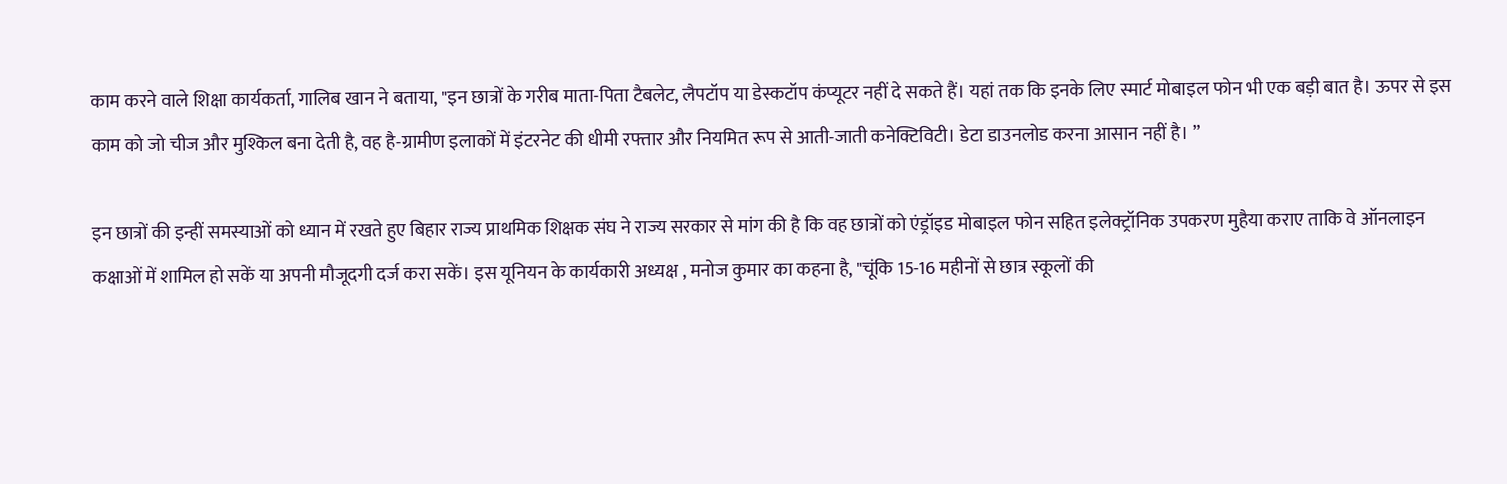काम करने वाले शिक्षा कार्यकर्ता, गालिब खान ने बताया, "इन छात्रों के गरीब माता-पिता टैबलेट, लैपटॉप या डेस्कटॉप कंप्यूटर नहीं दे सकते हैं। यहां तक कि इनके लिए स्मार्ट मोबाइल फोन भी एक बड़ी बात है। ऊपर से इस काम को जो चीज और मुश्किल बना देती है, वह है-ग्रामीण इलाकों में इंटरनेट की धीमी रफ्तार और नियमित रूप से आती-जाती कनेक्टिविटी। डेटा डाउनलोड करना आसान नहीं है। ”

इन छात्रों की इन्हीं समस्याओं को ध्यान में रखते हुए बिहार राज्य प्राथमिक शिक्षक संघ ने राज्य सरकार से मांग की है कि वह छात्रों को एंड्रॉइड मोबाइल फोन सहित इलेक्ट्रॉनिक उपकरण मुहैया कराए ताकि वे ऑनलाइन कक्षाओं में शामिल हो सकें या अपनी मौजूदगी दर्ज करा सकें। इस यूनियन के कार्यकारी अध्यक्ष , मनोज कुमार का कहना है, "चूंकि 15-16 महीनों से छात्र स्कूलों की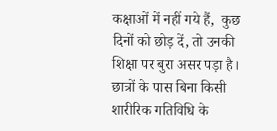कक्षाओं में नहीं गये हैं,  कुछ दिनों को छोड़ दें, तो उनकी शिक्षा पर बुरा असर पड़ा है। छात्रों के पास बिना किसी शारीरिक गतिविधि के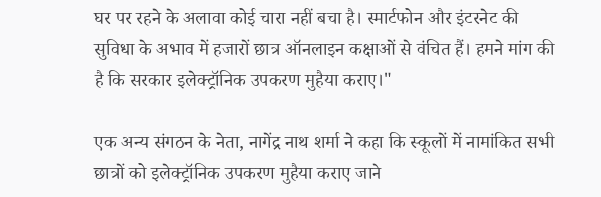घर पर रहने के अलावा कोई चारा नहीं बचा है। स्मार्टफोन और इंटरनेट की सुविधा के अभाव में हजारों छात्र ऑनलाइन कक्षाओं से वंचित हैं। हमने मांग की है कि सरकार इलेक्ट्रॉनिक उपकरण मुहैया कराए।"

एक अन्य संगठन के नेता, नागेंद्र नाथ शर्मा ने कहा कि स्कूलों में नामांकित सभी छात्रों को इलेक्ट्रॉनिक उपकरण मुहैया कराए जाने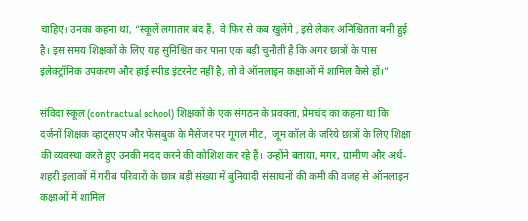चाहिए। उनका कहना था, “स्कूलें लगातार बंद हैं,  वे फिर से कब खुलेंगे , इसे लेकर अनिश्चितता बनी हुई है। इस समय शिक्षकों के लिए यह सुनिश्चित कर पाना एक बड़ी चुनौती है कि अगर छात्रों के पास इलेक्ट्रॉनिक उपकरण और हाई स्पीड इंटरनेट नहीं है, तो वे ऑनलाइन कक्षाओं में शामिल कैसे हों।"

संविदा स्कूल (contractual school) शिक्षकों के एक संगठन के प्रवक्ता, प्रेमचंद का कहना था कि दर्जनों शिक्षक व्हाट्सएप और फेसबुक के मैसेंजर पर गूगल मीट,  जूम कॉल के जरिये छात्रों के लिए शिक्षा की व्यवस्था करते हुए उनकी मदद करने की कोशिश कर रहे हैं। उन्होंने बताया, मगर, ग्रामीण और अर्ध-शहरी इलाकों में गरीब परिवारों के छात्र बड़ी संख्या में बुनियादी संसाधनों की कमी की वजह से ऑनलाइन कक्षाओं में शामिल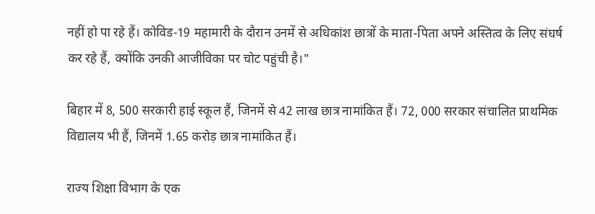नहीं हो पा रहे हैं। कोविड-19 महामारी के दौरान उनमें से अधिकांश छात्रों के माता-पिता अपने अस्तित्व के लिए संघर्ष कर रहे हैं, क्योंकि उनकी आजीविका पर चोट पहुंची है।"

बिहार में 8, 500 सरकारी हाई स्कूल हैं, जिनमें से 42 लाख छात्र नामांकित हैं। 72, 000 सरकार संचालित प्राथमिक विद्यालय भी हैं, जिनमें 1.65 करोड़ छात्र नामांकित हैं।

राज्य शिक्षा विभाग के एक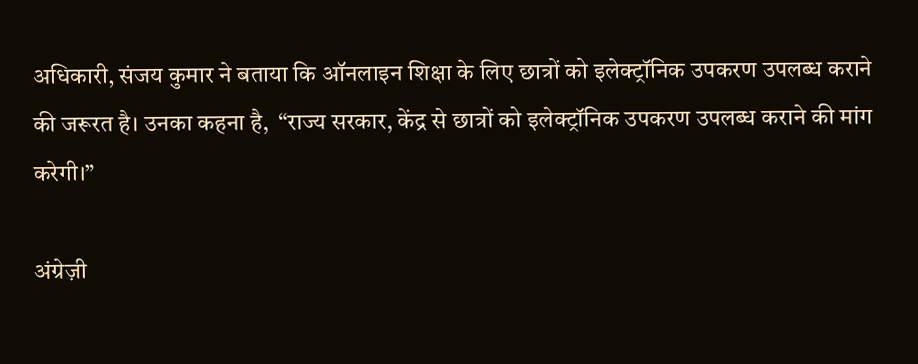अधिकारी, संजय कुमार ने बताया कि ऑनलाइन शिक्षा के लिए छात्रों को इलेक्ट्रॉनिक उपकरण उपलब्ध कराने की जरूरत है। उनका कहना है,  “राज्य सरकार, केंद्र से छात्रों को इलेक्ट्रॉनिक उपकरण उपलब्ध कराने की मांग करेगी।”

अंग्रेज़ी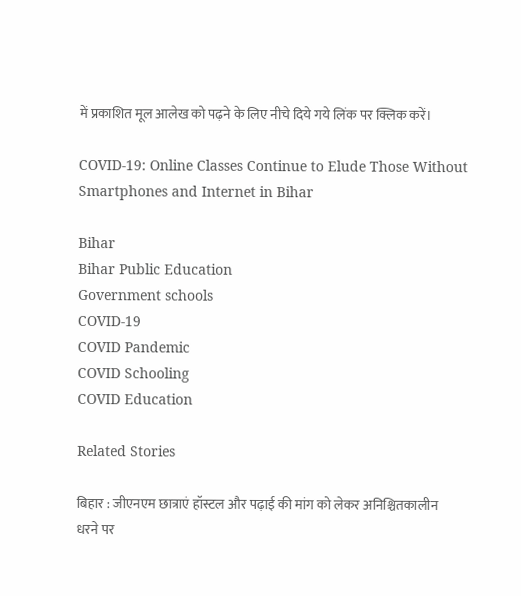में प्रकाशित मूल आलेख को पढ़ने के लिए नीचे दिये गये लिंक पर क्लिक करें।

COVID-19: Online Classes Continue to Elude Those Without Smartphones and Internet in Bihar

Bihar
Bihar Public Education
Government schools
COVID-19
COVID Pandemic
COVID Schooling
COVID Education

Related Stories

बिहार : जीएनएम छात्राएं हॉस्टल और पढ़ाई की मांग को लेकर अनिश्चितकालीन धरने पर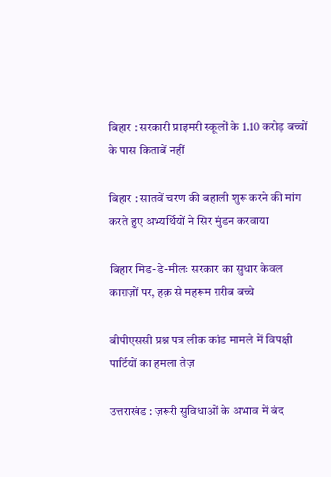बिहार : सरकारी प्राइमरी स्कूलों के 1.10 करोड़ बच्चों के पास किताबें नहीं

बिहार : सातवें चरण की बहाली शुरू करने की मांग करते हुए अभ्यर्थियों ने सिर मुंडन करवाया

बिहार मिड-डे-मीलः सरकार का सुधार केवल काग़ज़ों पर, हक़ से महरूम ग़रीब बच्चे

बीपीएससी प्रश्न पत्र लीक कांड मामले में विपक्षी पार्टियों का हमला तेज़

उत्तराखंड : ज़रूरी सुविधाओं के अभाव में बंद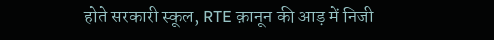होते सरकारी स्कूल, RTE क़ानून की आड़ में निजी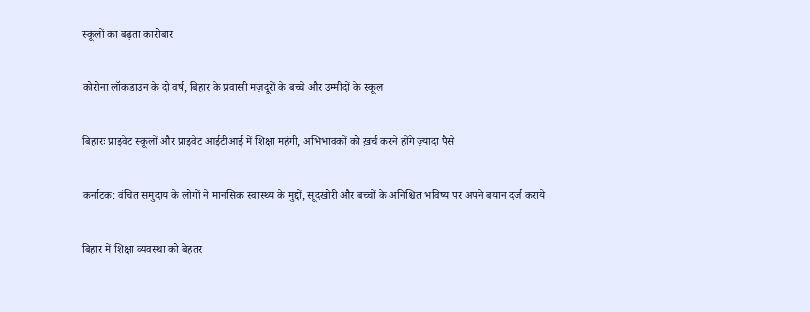स्कूलों का बढ़ता कारोबार

कोरोना लॉकडाउन के दो वर्ष, बिहार के प्रवासी मज़दूरों के बच्चे और उम्मीदों के स्कूल

बिहारः प्राइवेट स्कूलों और प्राइवेट आईटीआई में शिक्षा महंगी, अभिभावकों को ख़र्च करने होंगे ज़्यादा पैसे

कर्नाटक: वंचित समुदाय के लोगों ने मानसिक स्वास्थ्य के मुद्दों, सूदखोरी और बच्चों के अनिश्चित भविष्य पर अपने बयान दर्ज कराये

बिहार में शिक्षा व्यवस्था को बेहतर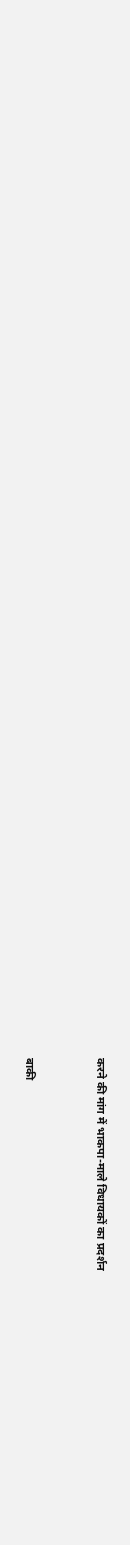करने की मांग में भाकपा-माले विधायकों का प्रदर्शन


बाकी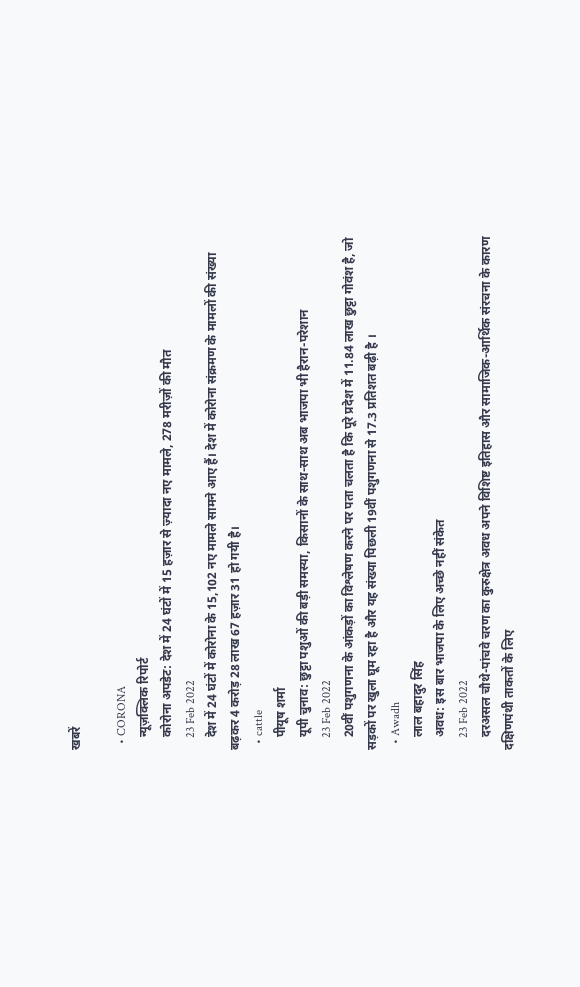खबरें

  • CORONA
    न्यूज़क्लिक रिपोर्ट
    कोरोना अपडेट: देश में 24 घंटों में 15 हज़ार से ज़्यादा नए मामले, 278 मरीज़ों की मौत
    23 Feb 2022
    देश में 24 घंटों में कोरोना के 15,102 नए मामले सामने आए हैं। देश में कोरोना संक्रमण के मामलों की संख्या बढ़कर 4 करोड़ 28 लाख 67 हज़ार 31 हो गयी है।
  • cattle
    पीयूष शर्मा
    यूपी चुनाव: छुट्टा पशुओं की बड़ी समस्या, किसानों के साथ-साथ अब भाजपा भी हैरान-परेशान
    23 Feb 2022
    20वीं पशुगणना के आंकड़ों का विश्लेषण करने पर पता चलता है कि पूरे प्रदेश में 11.84 लाख छुट्टा गोवंश है, जो सड़कों पर खुला घूम रहा है और यह संख्या पिछली 19वीं पशुगणना से 17.3 प्रतिशत बढ़ी है ।
  • Awadh
    लाल बहादुर सिंह
    अवध: इस बार भाजपा के लिए अच्छे नहीं संकेत
    23 Feb 2022
    दरअसल चौथे-पांचवे चरण का कुरुक्षेत्र अवध अपने विशिष्ट इतिहास और सामाजिक-आर्थिक संरचना के कारण दक्षिणपंथी ताकतों के लिए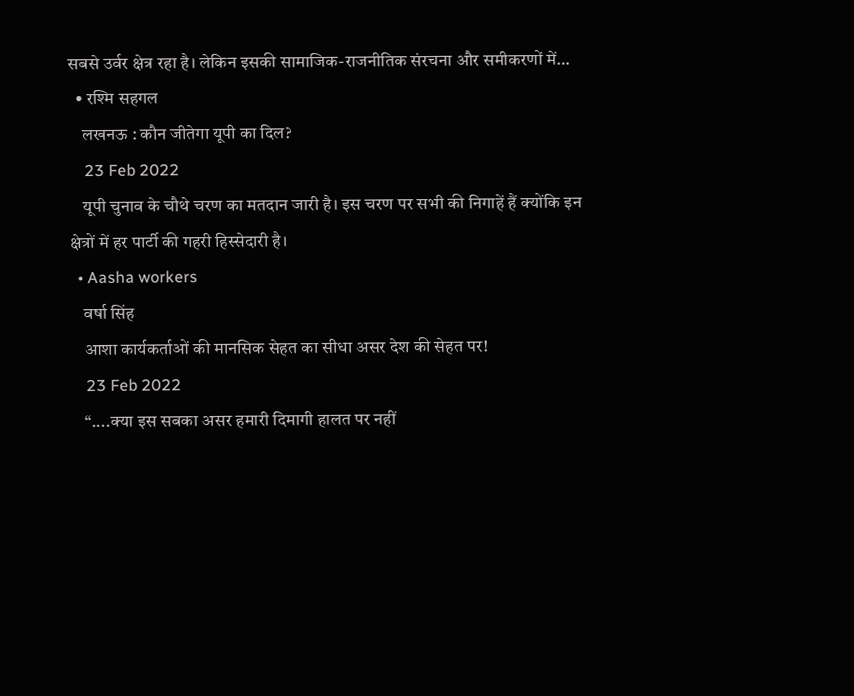सबसे उर्वर क्षेत्र रहा है। लेकिन इसकी सामाजिक-राजनीतिक संरचना और समीकरणों में…
  • रश्मि सहगल
    लखनऊ : कौन जीतेगा यूपी का दिल?
    23 Feb 2022
    यूपी चुनाव के चौथे चरण का मतदान जारी है। इस चरण पर सभी की निगाहें हैं क्योंकि इन क्षेत्रों में हर पार्टी की गहरी हिस्सेदारी है।
  • Aasha workers
    वर्षा सिंह
    आशा कार्यकर्ताओं की मानसिक सेहत का सीधा असर देश की सेहत पर!
    23 Feb 2022
    “....क्या इस सबका असर हमारी दिमागी हालत पर नहीं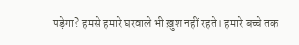पड़ेगा? हमसे हमारे घरवाले भी ख़ुश नहीं रहते। हमारे बच्चे तक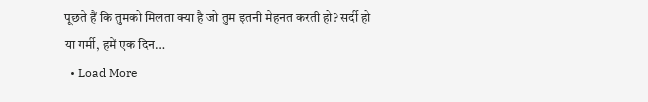पूछते हैं कि तुमको मिलता क्या है जो तुम इतनी मेहनत करती हो? सर्दी हो या गर्मी, हमें एक दिन…
  • Load More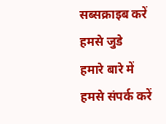सब्सक्राइब करें
हमसे जुडे
हमारे बारे में
हमसे संपर्क करें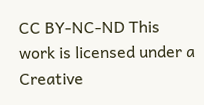CC BY-NC-ND This work is licensed under a Creative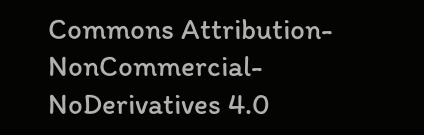Commons Attribution-NonCommercial-NoDerivatives 4.0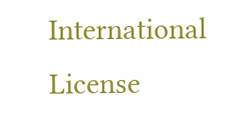International License